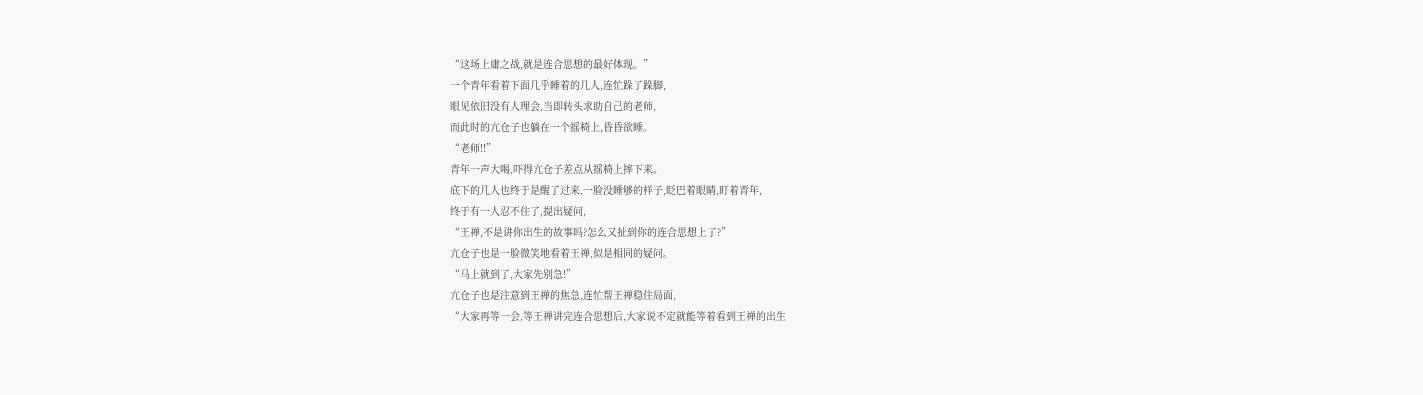“这场上庸之战,就是连合思想的最好体现。”
一个青年看着下面几乎睡着的几人,连忙跺了跺脚,
眼见依旧没有人理会,当即转头求助自己的老师,
而此时的亢仓子也躺在一个摇椅上,昏昏欲睡。
“老师!!”
青年一声大喝,吓得亢仓子差点从摇椅上摔下来。
底下的几人也终于是醒了过来,一脸没睡够的样子,眨巴着眼睛,盯着青年,
终于有一人忍不住了,提出疑问,
“王禅,不是讲你出生的故事吗?怎么又扯到你的连合思想上了?”
亢仓子也是一脸微笑地看着王禅,似是相同的疑问。
“马上就到了,大家先别急!”
亢仓子也是注意到王禅的焦急,连忙帮王禅稳住局面,
“大家再等一会,等王禅讲完连合思想后,大家说不定就能等着看到王禅的出生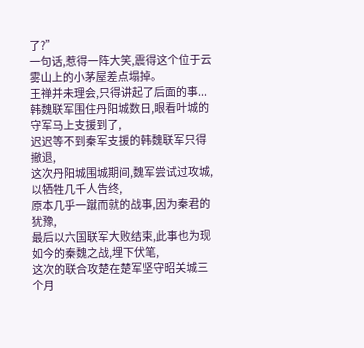了?”
一句话,惹得一阵大笑,震得这个位于云雾山上的小茅屋差点塌掉。
王禅并未理会,只得讲起了后面的事...
韩魏联军围住丹阳城数日,眼看叶城的守军马上支援到了,
迟迟等不到秦军支援的韩魏联军只得撤退,
这次丹阳城围城期间,魏军尝试过攻城,以牺牲几千人告终,
原本几乎一蹴而就的战事,因为秦君的犹豫,
最后以六国联军大败结束,此事也为现如今的秦魏之战,埋下伏笔,
这次的联合攻楚在楚军坚守昭关城三个月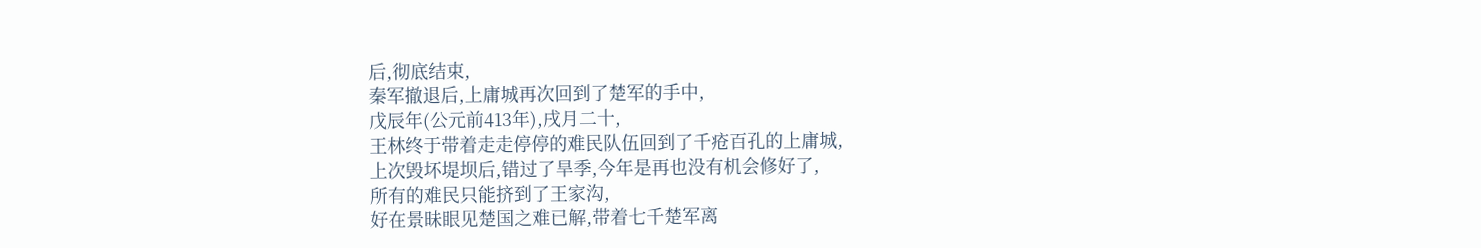后,彻底结束,
秦军撤退后,上庸城再次回到了楚军的手中,
戊辰年(公元前413年),戌月二十,
王林终于带着走走停停的难民队伍回到了千疮百孔的上庸城,
上次毁坏堤坝后,错过了旱季,今年是再也没有机会修好了,
所有的难民只能挤到了王家沟,
好在景昧眼见楚国之难已解,带着七千楚军离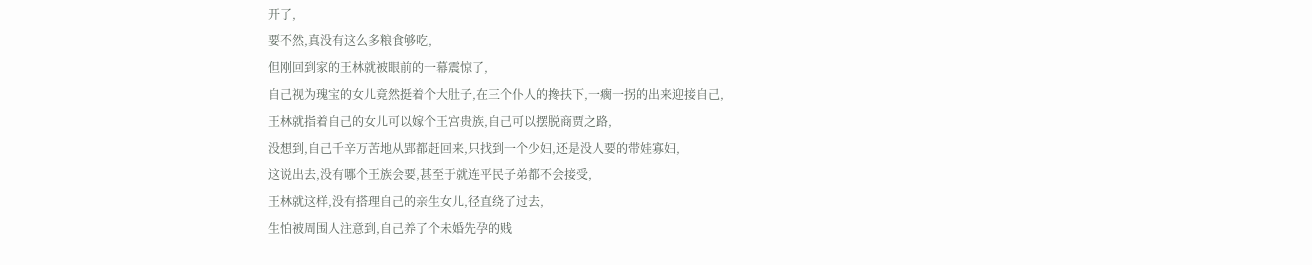开了,
要不然,真没有这么多粮食够吃,
但刚回到家的王林就被眼前的一幕震惊了,
自己视为瑰宝的女儿竟然挺着个大肚子,在三个仆人的搀扶下,一瘸一拐的出来迎接自己,
王林就指着自己的女儿可以嫁个王宫贵族,自己可以摆脱商贾之路,
没想到,自己千辛万苦地从郢都赶回来,只找到一个少妇,还是没人要的带娃寡妇,
这说出去,没有哪个王族会要,甚至于就连平民子弟都不会接受,
王林就这样,没有搭理自己的亲生女儿,径直绕了过去,
生怕被周围人注意到,自己养了个未婚先孕的贱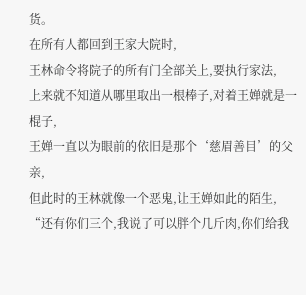货。
在所有人都回到王家大院时,
王林命令将院子的所有门全部关上,要执行家法,
上来就不知道从哪里取出一根棒子,对着王婵就是一棍子,
王婵一直以为眼前的依旧是那个‘慈眉善目’的父亲,
但此时的王林就像一个恶鬼,让王婵如此的陌生,
“还有你们三个,我说了可以胖个几斤肉,你们给我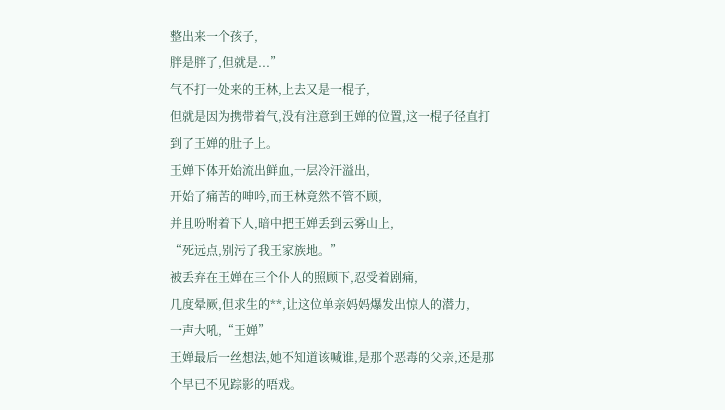整出来一个孩子,
胖是胖了,但就是...”
气不打一处来的王林,上去又是一棍子,
但就是因为携带着气,没有注意到王婵的位置,这一棍子径直打到了王婵的肚子上。
王婵下体开始流出鲜血,一层冷汗溢出,
开始了痛苦的呻吟,而王林竟然不管不顾,
并且吩咐着下人,暗中把王婵丢到云雾山上,
“死远点,别污了我王家族地。”
被丢弃在王婵在三个仆人的照顾下,忍受着剧痛,
几度晕厥,但求生的**,让这位单亲妈妈爆发出惊人的潜力,
一声大吼,“王婵”
王婵最后一丝想法,她不知道该喊谁,是那个恶毒的父亲,还是那个早已不见踪影的唔戏。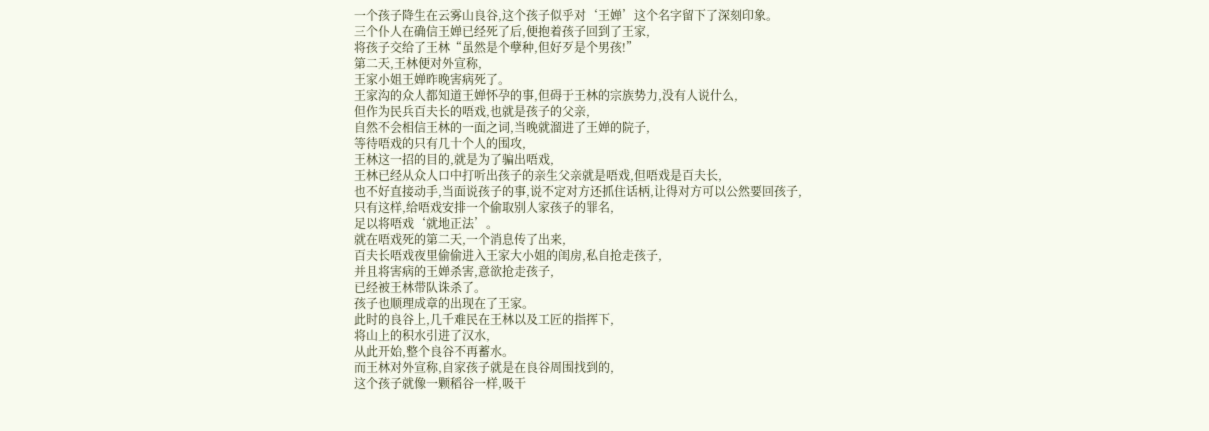一个孩子降生在云雾山良谷,这个孩子似乎对‘王婵’这个名字留下了深刻印象。
三个仆人在确信王婵已经死了后,便抱着孩子回到了王家,
将孩子交给了王林“虽然是个孽种,但好歹是个男孩!”
第二天,王林便对外宣称,
王家小姐王婵昨晚害病死了。
王家沟的众人都知道王婵怀孕的事,但碍于王林的宗族势力,没有人说什么,
但作为民兵百夫长的唔戏,也就是孩子的父亲,
自然不会相信王林的一面之词,当晚就溜进了王婵的院子,
等待唔戏的只有几十个人的围攻,
王林这一招的目的,就是为了骗出唔戏,
王林已经从众人口中打听出孩子的亲生父亲就是唔戏,但唔戏是百夫长,
也不好直接动手,当面说孩子的事,说不定对方还抓住话柄,让得对方可以公然要回孩子,
只有这样,给唔戏安排一个偷取别人家孩子的罪名,
足以将唔戏‘就地正法’。
就在唔戏死的第二天,一个消息传了出来,
百夫长唔戏夜里偷偷进入王家大小姐的闺房,私自抢走孩子,
并且将害病的王婵杀害,意欲抢走孩子,
已经被王林带队诛杀了。
孩子也顺理成章的出现在了王家。
此时的良谷上,几千难民在王林以及工匠的指挥下,
将山上的积水引进了汉水,
从此开始,整个良谷不再蓄水。
而王林对外宣称,自家孩子就是在良谷周围找到的,
这个孩子就像一颗稻谷一样,吸干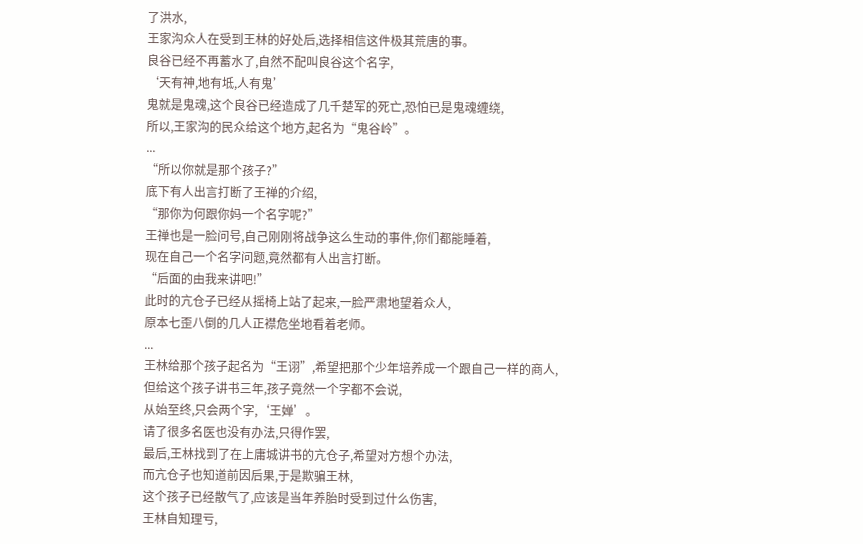了洪水,
王家沟众人在受到王林的好处后,选择相信这件极其荒唐的事。
良谷已经不再蓄水了,自然不配叫良谷这个名字,
‘天有神,地有坻,人有鬼’
鬼就是鬼魂,这个良谷已经造成了几千楚军的死亡,恐怕已是鬼魂缠绕,
所以,王家沟的民众给这个地方,起名为“鬼谷岭”。
...
“所以你就是那个孩子?”
底下有人出言打断了王禅的介绍,
“那你为何跟你妈一个名字呢?”
王禅也是一脸问号,自己刚刚将战争这么生动的事件,你们都能睡着,
现在自己一个名字问题,竟然都有人出言打断。
“后面的由我来讲吧!”
此时的亢仓子已经从摇椅上站了起来,一脸严肃地望着众人,
原本七歪八倒的几人正襟危坐地看着老师。
...
王林给那个孩子起名为“王诩”,希望把那个少年培养成一个跟自己一样的商人,
但给这个孩子讲书三年,孩子竟然一个字都不会说,
从始至终,只会两个字,‘王婵’。
请了很多名医也没有办法,只得作罢,
最后,王林找到了在上庸城讲书的亢仓子,希望对方想个办法,
而亢仓子也知道前因后果,于是欺骗王林,
这个孩子已经散气了,应该是当年养胎时受到过什么伤害,
王林自知理亏,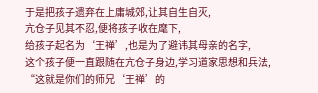于是把孩子遗弃在上庸城郊,让其自生自灭,
亢仓子见其不忍,便将孩子收在麾下,
给孩子起名为‘王禅’,也是为了避讳其母亲的名字,
这个孩子便一直跟随在亢仓子身边,学习道家思想和兵法,
“这就是你们的师兄‘王禅’的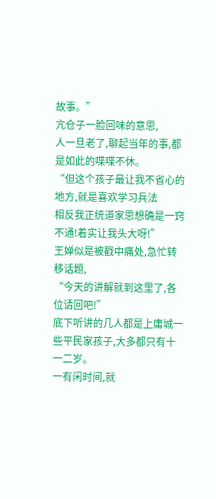故事。”
亢仓子一脸回味的意思,
人一旦老了,聊起当年的事,都是如此的喋喋不休。
“但这个孩子最让我不省心的地方,就是喜欢学习兵法
相反我正统道家思想确是一窍不通!着实让我头大呀!”
王婵似是被戳中痛处,急忙转移话题,
“今天的讲解就到这里了,各位请回吧!”
底下听讲的几人都是上庸城一些平民家孩子,大多都只有十一二岁。
一有闲时间,就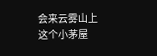会来云雾山上这个小茅屋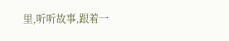里,听听故事,跟着一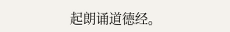起朗诵道德经。